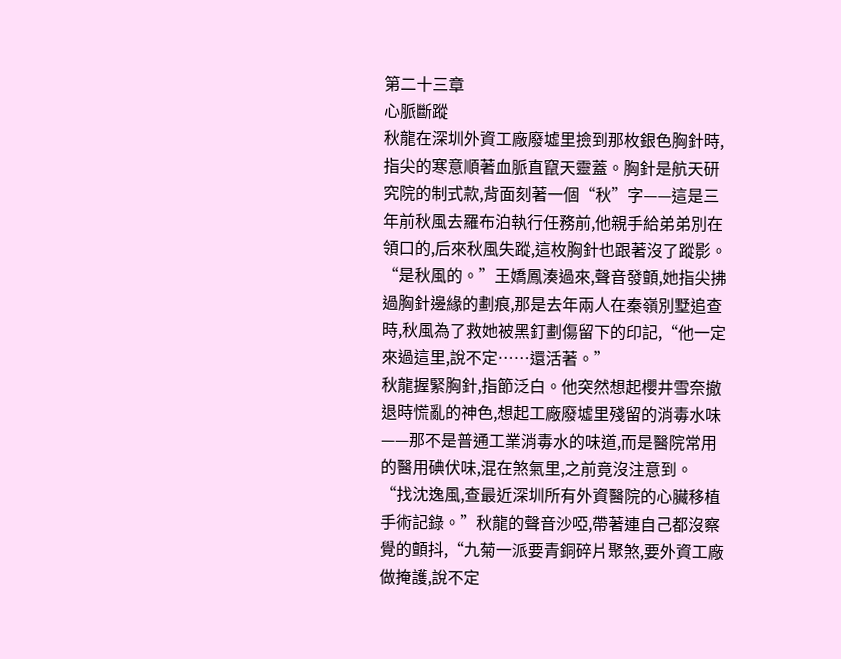第二十三章
心脈斷蹤
秋龍在深圳外資工廠廢墟里撿到那枚銀色胸針時,指尖的寒意順著血脈直竄天靈蓋。胸針是航天研究院的制式款,背面刻著一個“秋”字——這是三年前秋風去羅布泊執行任務前,他親手給弟弟別在領口的,后來秋風失蹤,這枚胸針也跟著沒了蹤影。
“是秋風的。”王嬌鳳湊過來,聲音發顫,她指尖拂過胸針邊緣的劃痕,那是去年兩人在秦嶺別墅追查時,秋風為了救她被黑釘劃傷留下的印記,“他一定來過這里,說不定……還活著。”
秋龍握緊胸針,指節泛白。他突然想起櫻井雪奈撤退時慌亂的神色,想起工廠廢墟里殘留的消毒水味——那不是普通工業消毒水的味道,而是醫院常用的醫用碘伏味,混在煞氣里,之前竟沒注意到。
“找沈逸風,查最近深圳所有外資醫院的心臟移植手術記錄。”秋龍的聲音沙啞,帶著連自己都沒察覺的顫抖,“九菊一派要青銅碎片聚煞,要外資工廠做掩護,說不定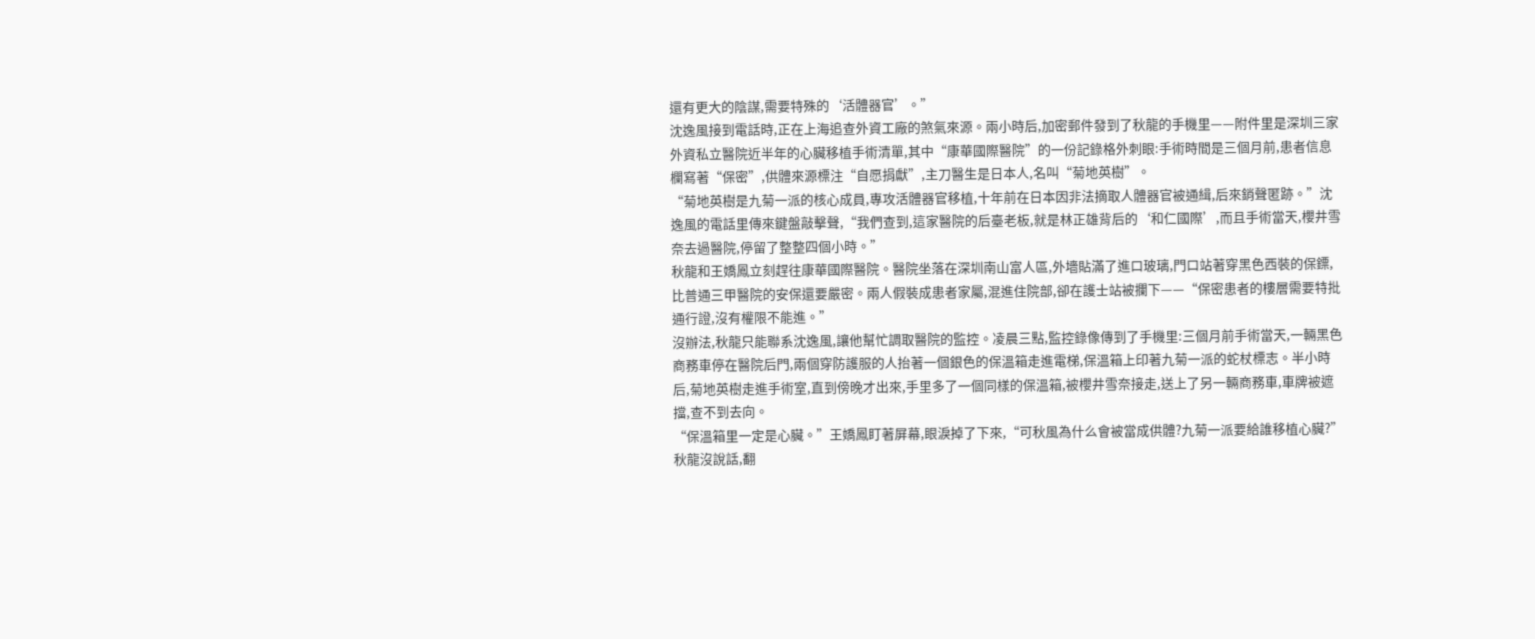還有更大的陰謀,需要特殊的‘活體器官’。”
沈逸風接到電話時,正在上海追查外資工廠的煞氣來源。兩小時后,加密郵件發到了秋龍的手機里——附件里是深圳三家外資私立醫院近半年的心臟移植手術清單,其中“康華國際醫院”的一份記錄格外刺眼:手術時間是三個月前,患者信息欄寫著“保密”,供體來源標注“自愿捐獻”,主刀醫生是日本人,名叫“菊地英樹”。
“菊地英樹是九菊一派的核心成員,專攻活體器官移植,十年前在日本因非法摘取人體器官被通緝,后來銷聲匿跡。”沈逸風的電話里傳來鍵盤敲擊聲,“我們查到,這家醫院的后臺老板,就是林正雄背后的‘和仁國際’,而且手術當天,櫻井雪奈去過醫院,停留了整整四個小時。”
秋龍和王嬌鳳立刻趕往康華國際醫院。醫院坐落在深圳南山富人區,外墻貼滿了進口玻璃,門口站著穿黑色西裝的保鏢,比普通三甲醫院的安保還要嚴密。兩人假裝成患者家屬,混進住院部,卻在護士站被攔下——“保密患者的樓層需要特批通行證,沒有權限不能進。”
沒辦法,秋龍只能聯系沈逸風,讓他幫忙調取醫院的監控。凌晨三點,監控錄像傳到了手機里:三個月前手術當天,一輛黑色商務車停在醫院后門,兩個穿防護服的人抬著一個銀色的保溫箱走進電梯,保溫箱上印著九菊一派的蛇杖標志。半小時后,菊地英樹走進手術室,直到傍晚才出來,手里多了一個同樣的保溫箱,被櫻井雪奈接走,送上了另一輛商務車,車牌被遮擋,查不到去向。
“保溫箱里一定是心臟。”王嬌鳳盯著屏幕,眼淚掉了下來,“可秋風為什么會被當成供體?九菊一派要給誰移植心臟?”
秋龍沒說話,翻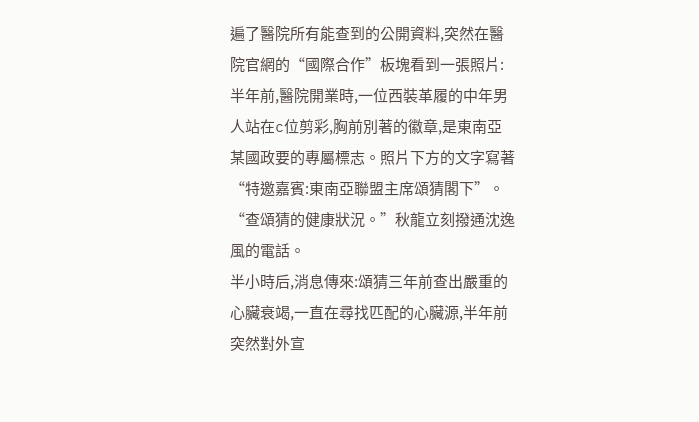遍了醫院所有能查到的公開資料,突然在醫院官網的“國際合作”板塊看到一張照片:半年前,醫院開業時,一位西裝革履的中年男人站在c位剪彩,胸前別著的徽章,是東南亞某國政要的專屬標志。照片下方的文字寫著“特邀嘉賓:東南亞聯盟主席頌猜閣下”。
“查頌猜的健康狀況。”秋龍立刻撥通沈逸風的電話。
半小時后,消息傳來:頌猜三年前查出嚴重的心臟衰竭,一直在尋找匹配的心臟源,半年前突然對外宣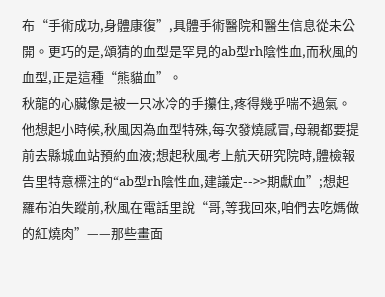布“手術成功,身體康復”,具體手術醫院和醫生信息從未公開。更巧的是,頌猜的血型是罕見的ab型rh陰性血,而秋風的血型,正是這種“熊貓血”。
秋龍的心臟像是被一只冰冷的手攥住,疼得幾乎喘不過氣。他想起小時候,秋風因為血型特殊,每次發燒感冒,母親都要提前去縣城血站預約血液;想起秋風考上航天研究院時,體檢報告里特意標注的“ab型rh陰性血,建議定-->>期獻血”;想起羅布泊失蹤前,秋風在電話里說“哥,等我回來,咱們去吃媽做的紅燒肉”——那些畫面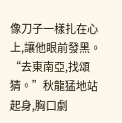像刀子一樣扎在心上,讓他眼前發黑。
“去東南亞,找頌猜。”秋龍猛地站起身,胸口劇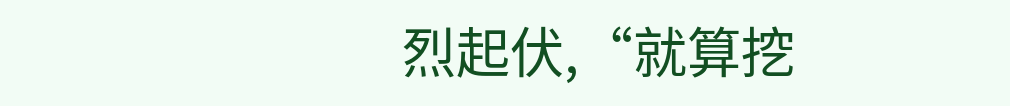烈起伏,“就算挖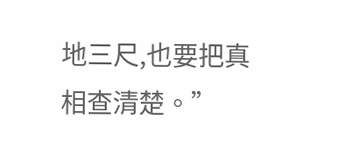地三尺,也要把真相查清楚。”